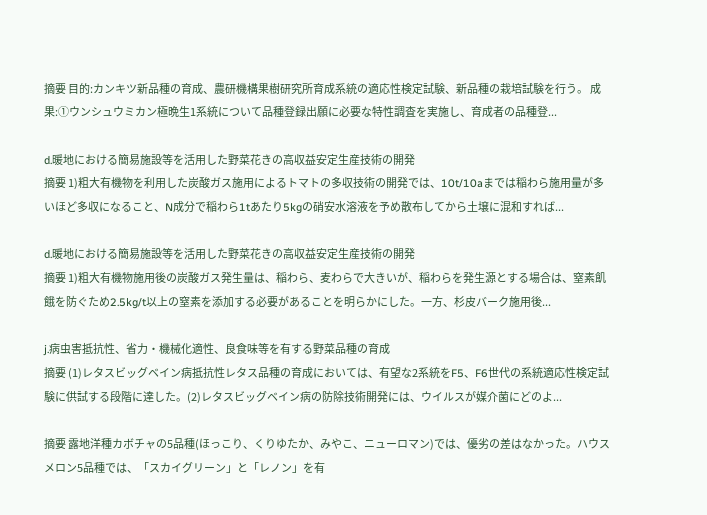摘要 目的:カンキツ新品種の育成、農研機構果樹研究所育成系統の適応性検定試験、新品種の栽培試験を行う。 成果:①ウンシュウミカン極晩生1系統について品種登録出願に必要な特性調査を実施し、育成者の品種登...

d.暖地における簡易施設等を活用した野菜花きの高収益安定生産技術の開発
摘要 1)粗大有機物を利用した炭酸ガス施用によるトマトの多収技術の開発では、10t/10aまでは稲わら施用量が多いほど多収になること、N成分で稲わら1tあたり5kgの硝安水溶液を予め散布してから土壌に混和すれば...

d.暖地における簡易施設等を活用した野菜花きの高収益安定生産技術の開発
摘要 1)粗大有機物施用後の炭酸ガス発生量は、稲わら、麦わらで大きいが、稲わらを発生源とする場合は、窒素飢餓を防ぐため2.5kg/t以上の窒素を添加する必要があることを明らかにした。一方、杉皮バーク施用後...

j.病虫害抵抗性、省力・機械化適性、良食味等を有する野菜品種の育成
摘要 (1)レタスビッグベイン病抵抗性レタス品種の育成においては、有望な2系統をF5、F6世代の系統適応性検定試験に供試する段階に達した。(2)レタスビッグベイン病の防除技術開発には、ウイルスが媒介菌にどのよ...

摘要 露地洋種カボチャの5品種(ほっこり、くりゆたか、みやこ、ニューロマン)では、優劣の差はなかった。ハウスメロン5品種では、「スカイグリーン」と「レノン」を有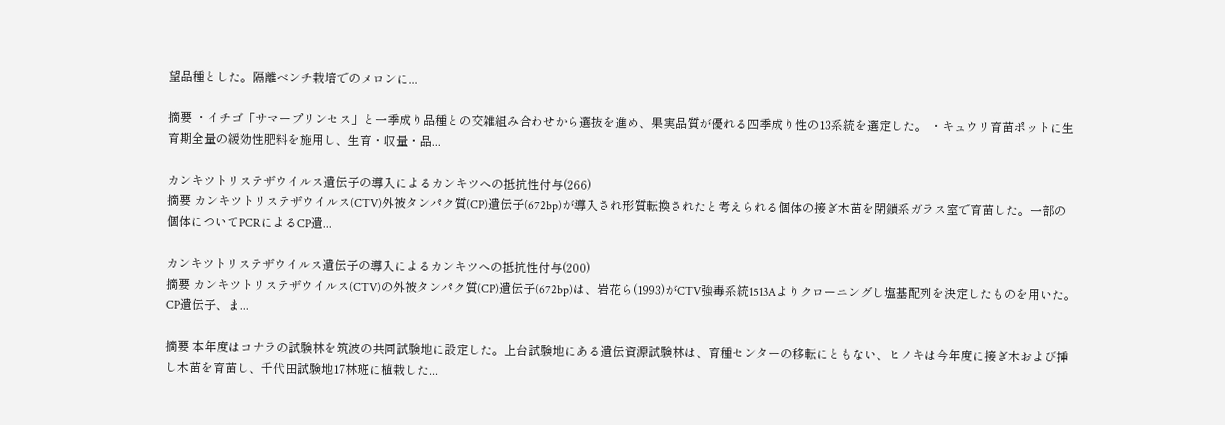望品種とした。隔離ベンチ栽培でのメロンに...

摘要 ・イチゴ「サマープリンセス」と一季成り品種との交雑組み合わせから選抜を進め、果実品質が優れる四季成り性の13系統を選定した。 ・キュウリ育苗ポットに生育期全量の緩効性肥料を施用し、生育・収量・品...

カンキツトリステザウイルス遺伝子の導入によるカンキツへの抵抗性付与(266)
摘要 カンキツトリステザウイルス(CTV)外被タンパク質(CP)遺伝子(672bp)が導入され形質転換されたと考えられる個体の接ぎ木苗を閉鎖系ガラス室で育苗した。一部の個体についてPCRによるCP遺...

カンキツトリステザウイルス遺伝子の導入によるカンキツへの抵抗性付与(200)
摘要 カンキツトリステザウイルス(CTV)の外被タンパク質(CP)遺伝子(672bp)は、岩花ら(1993)がCTV強毒系統1513Aよりクローニングし塩基配列を決定したものを用いた。CP遺伝子、ま...

摘要 本年度はコナラの試験林を筑波の共同試験地に設定した。上台試験地にある遺伝資源試験林は、育種センターの移転にともない、ヒノキは今年度に接ぎ木および挿し木苗を育苗し、千代田試験地17林班に植栽した...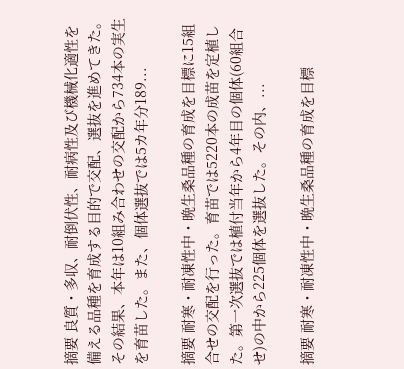摘要 良質・多収、耐倒伏性、耐病性及び機械化適性を備える品種を育成する目的で交配、選抜を進めてきた。その結果、本年は10組み合わせの交配から734本の実生を育苗した。また、個体選抜では5カ年分189...

摘要 耐寒・耐凍性中・晩生桑品種の育成を目標に15組合せの交配を行った。育苗では5220本の成苗を定植した。第一次選抜では植付当年から4年目の個体(60組合せ)の中から225個体を選抜した。その内、...

摘要 耐寒・耐凍性中・晩生桑品種の育成を目標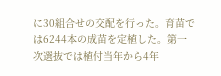に30組合せの交配を行った。育苗では6244本の成苗を定植した。第一次選抜では植付当年から4年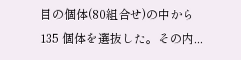目の個体(80組合せ)の中から135 個体を選抜した。その内...